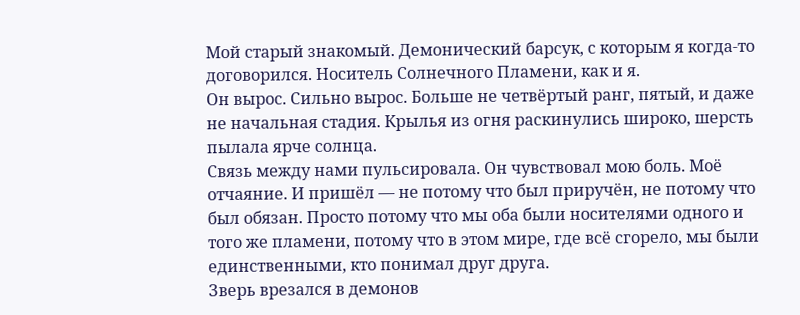Мой старый знакомый. Демонический барсук, с которым я когда-то договорился. Носитель Солнечного Пламени, как и я.
Он вырос. Сильно вырос. Больше не четвёртый ранг, пятый, и даже не начальная стадия. Крылья из огня раскинулись широко, шерсть пылала ярче солнца.
Связь между нами пульсировала. Он чувствовал мою боль. Моё отчаяние. И пришёл — не потому что был приручён, не потому что был обязан. Просто потому что мы оба были носителями одного и того же пламени, потому что в этом мире, где всё сгорело, мы были единственными, кто понимал друг друга.
Зверь врезался в демонов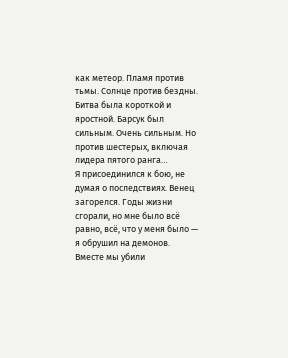как метеор. Пламя против тьмы. Солнце против бездны.
Битва была короткой и яростной. Барсук был сильным. Очень сильным. Но против шестерых, включая лидера пятого ранга…
Я присоединился к бою, не думая о последствиях. Венец загорелся. Годы жизни сгорали, но мне было всё равно, всё, что у меня было — я обрушил на демонов.
Вместе мы убили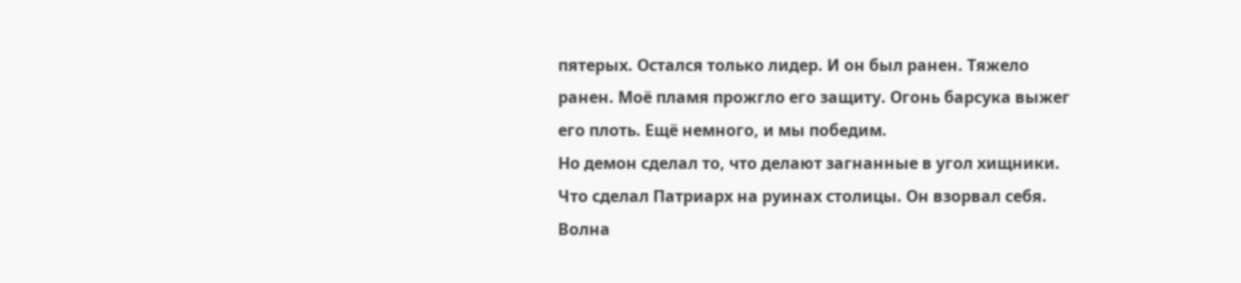пятерых. Остался только лидер. И он был ранен. Тяжело ранен. Моё пламя прожгло его защиту. Огонь барсука выжег его плоть. Ещё немного, и мы победим.
Но демон сделал то, что делают загнанные в угол хищники. Что сделал Патриарх на руинах столицы. Он взорвал себя. Волна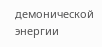демонической энергии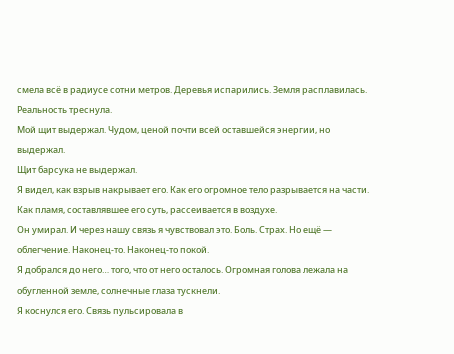смела всё в радиусе сотни метров. Деревья испарились. Земля расплавилась. Реальность треснула.
Мой щит выдержал. Чудом, ценой почти всей оставшейся энергии, но выдержал.
Щит барсука не выдержал.
Я видел, как взрыв накрывает его. Как его огромное тело разрывается на части. Как пламя, составлявшее его суть, рассеивается в воздухе.
Он умирал. И через нашу связь я чувствовал это. Боль. Страх. Но ещё — облегчение. Наконец-то. Наконец-то покой.
Я добрался до него… того, что от него осталось. Огромная голова лежала на обугленной земле, солнечные глаза тускнели.
Я коснулся его. Связь пульсировала в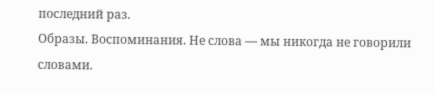последний раз.
Образы. Воспоминания. Не слова — мы никогда не говорили словами.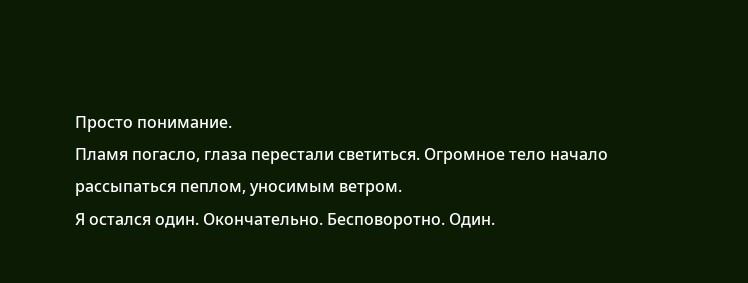Просто понимание.
Пламя погасло, глаза перестали светиться. Огромное тело начало рассыпаться пеплом, уносимым ветром.
Я остался один. Окончательно. Бесповоротно. Один.